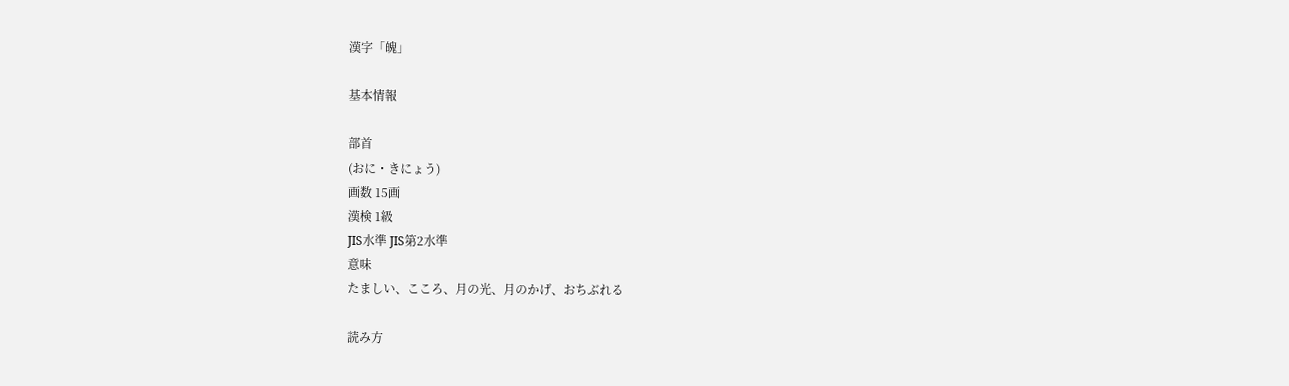漢字「魄」

基本情報

部首
(おに・きにょう)
画数 15画
漢検 1級
JIS水準 JIS第2水準
意味
たましい、こころ、月の光、月のかげ、おちぶれる

読み方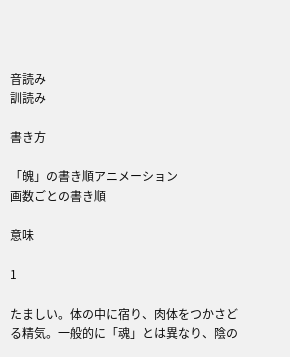音読み
訓読み

書き方

「魄」の書き順アニメーション
画数ごとの書き順

意味

1

たましい。体の中に宿り、肉体をつかさどる精気。一般的に「魂」とは異なり、陰の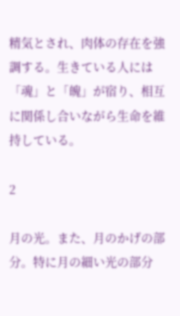精気とされ、肉体の存在を強調する。生きている人には「魂」と「魄」が宿り、相互に関係し合いながら生命を維持している。

2

月の光。また、月のかげの部分。特に月の細い光の部分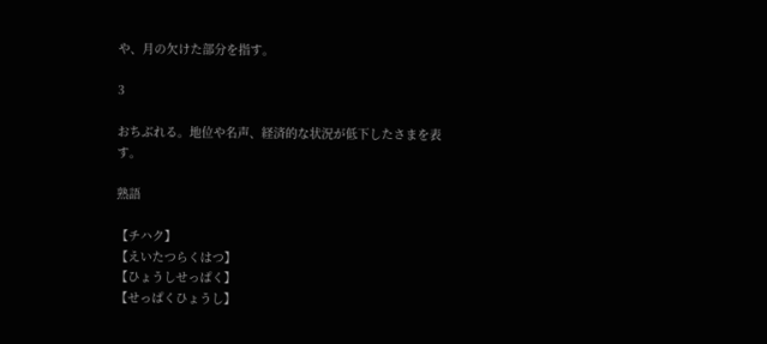や、月の欠けた部分を指す。

3

おちぶれる。地位や名声、経済的な状況が低下したさまを表す。

熟語

【チハク】
【えいたつらくはつ】
【ひょうしせっぱく】
【せっぱくひょうし】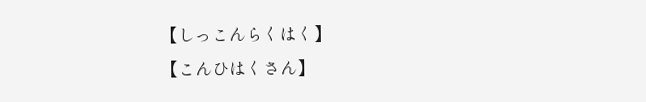【しっこんらくはく】
【こんひはくさん】